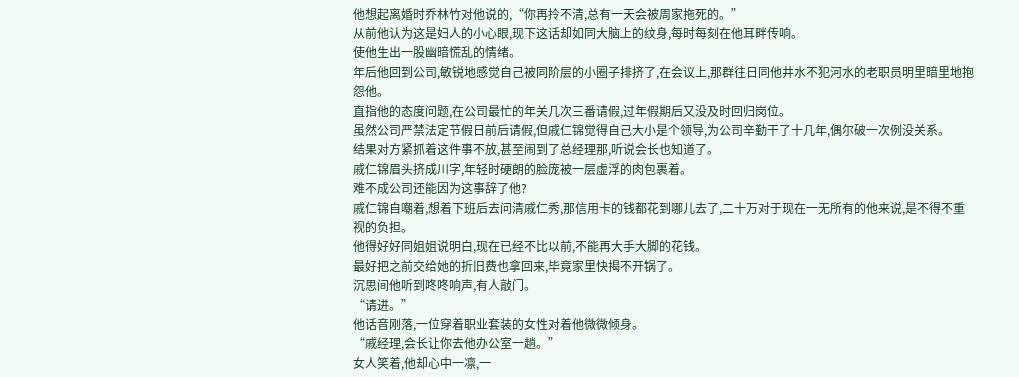他想起离婚时乔林竹对他说的,“你再拎不清,总有一天会被周家拖死的。”
从前他认为这是妇人的小心眼,现下这话却如同大脑上的纹身,每时每刻在他耳畔传响。
使他生出一股幽暗慌乱的情绪。
年后他回到公司,敏锐地感觉自己被同阶层的小圈子排挤了,在会议上,那群往日同他井水不犯河水的老职员明里暗里地抱怨他。
直指他的态度问题,在公司最忙的年关几次三番请假,过年假期后又没及时回归岗位。
虽然公司严禁法定节假日前后请假,但戚仁锦觉得自己大小是个领导,为公司辛勤干了十几年,偶尔破一次例没关系。
结果对方紧抓着这件事不放,甚至闹到了总经理那,听说会长也知道了。
戚仁锦眉头挤成川字,年轻时硬朗的脸庞被一层虚浮的肉包裹着。
难不成公司还能因为这事辞了他?
戚仁锦自嘲着,想着下班后去问清戚仁秀,那信用卡的钱都花到哪儿去了,二十万对于现在一无所有的他来说,是不得不重视的负担。
他得好好同姐姐说明白,现在已经不比以前,不能再大手大脚的花钱。
最好把之前交给她的折旧费也拿回来,毕竟家里快揭不开锅了。
沉思间他听到咚咚响声,有人敲门。
“请进。”
他话音刚落,一位穿着职业套装的女性对着他微微倾身。
“戚经理,会长让你去他办公室一趟。”
女人笑着,他却心中一凛,一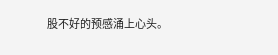股不好的预感涌上心头。